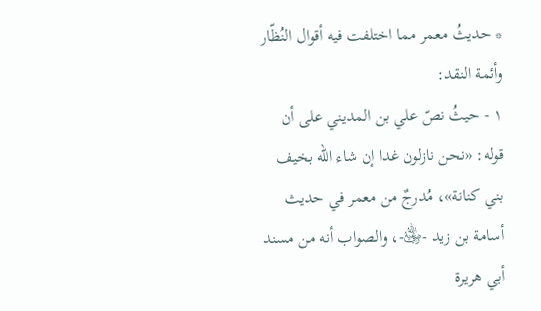* حديثُ معمر مما اختلفت فيه أقوال النُظّار وأئمة النقد:
١ - حيثُ نصّ علي بن المديني على أن قوله: «نحن نازلون غدا إن شاء الله بخيف بني كنانة»، مُدرجٌ من معمر في حديث أسامة بن زيد -﵁-، والصواب أنه من مسند أبي هريرة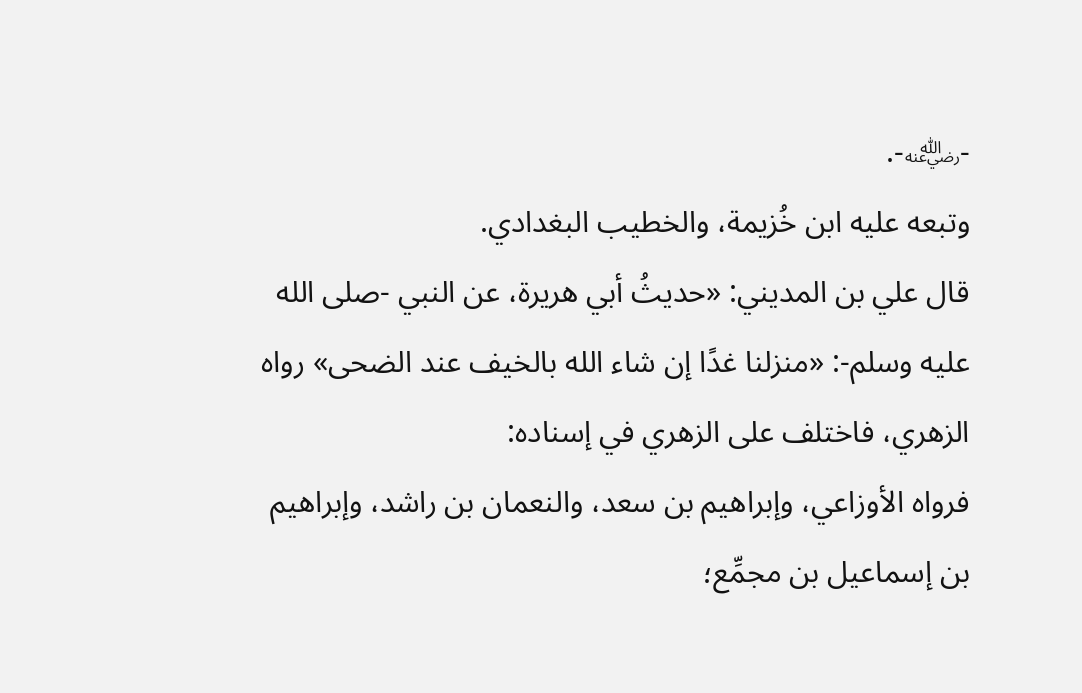-﵁-.
وتبعه عليه ابن خُزيمة، والخطيب البغدادي.
قال علي بن المديني: «حديثُ أبي هريرة، عن النبي -صلى الله عليه وسلم-: «منزلنا غدًا إن شاء الله بالخيف عند الضحى» رواه الزهري، فاختلف على الزهري في إسناده:
فرواه الأوزاعي، وإبراهيم بن سعد، والنعمان بن راشد، وإبراهيم بن إسماعيل بن مجمِّع؛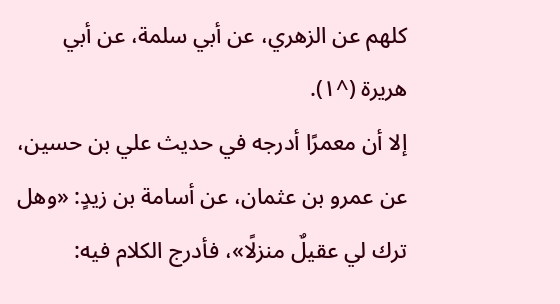كلهم عن الزهري، عن أبي سلمة، عن أبي هريرة (^١).
إلا أن معمرًا أدرجه في حديث علي بن حسين، عن عمرو بن عثمان، عن أسامة بن زيدٍ: «وهل ترك لي عقيلٌ منزلًا»، فأدرج الكلام فيه: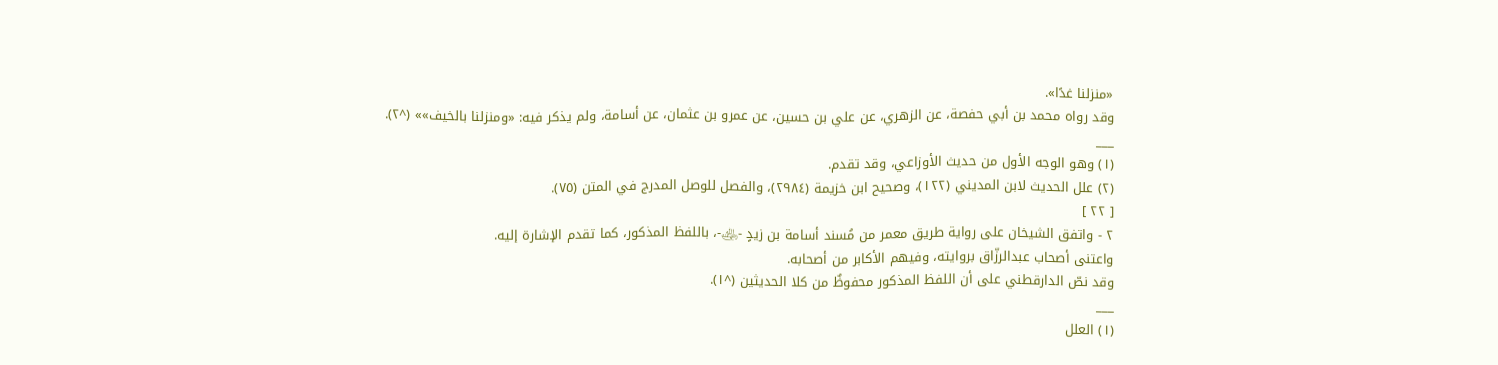«منزلنا غدًا».
وقد رواه محمد بن أبي حفصة، عن الزهري، عن علي بن حسين، عن عمرو بن عثمان، عن أسامة، ولم يذكر فيه: «ومنزلنا بالخيف»» (^٢).
___
(١) وهو الوجه الأول من حديث الأوزاعي، وقد تقدم.
(٢) علل الحديث لابن المديني (١٢٢)، وصحيح ابن خزيمة (٢٩٨٤)، والفصل للوصل المدرج في المتن (٧٥).
[ ٢٢ ]
٢ - واتفق الشيخان على رواية طريق معمر من مُسند أسامة بن زيدٍ -﵁-، باللفظ المذكور، كما تقدم الإشارة إليه.
واعتنى أصحاب عبدالرزّاق بروايته، وفيهم الأكابر من أصحابه.
وقد نصّ الدارقطني على أن اللفظ المذكور محفوظٌ من كلا الحديثين (^١).
___
(١) العلل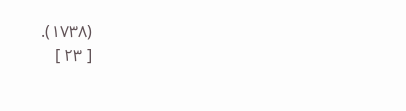(١٧٣٨).
[ ٢٣ ]